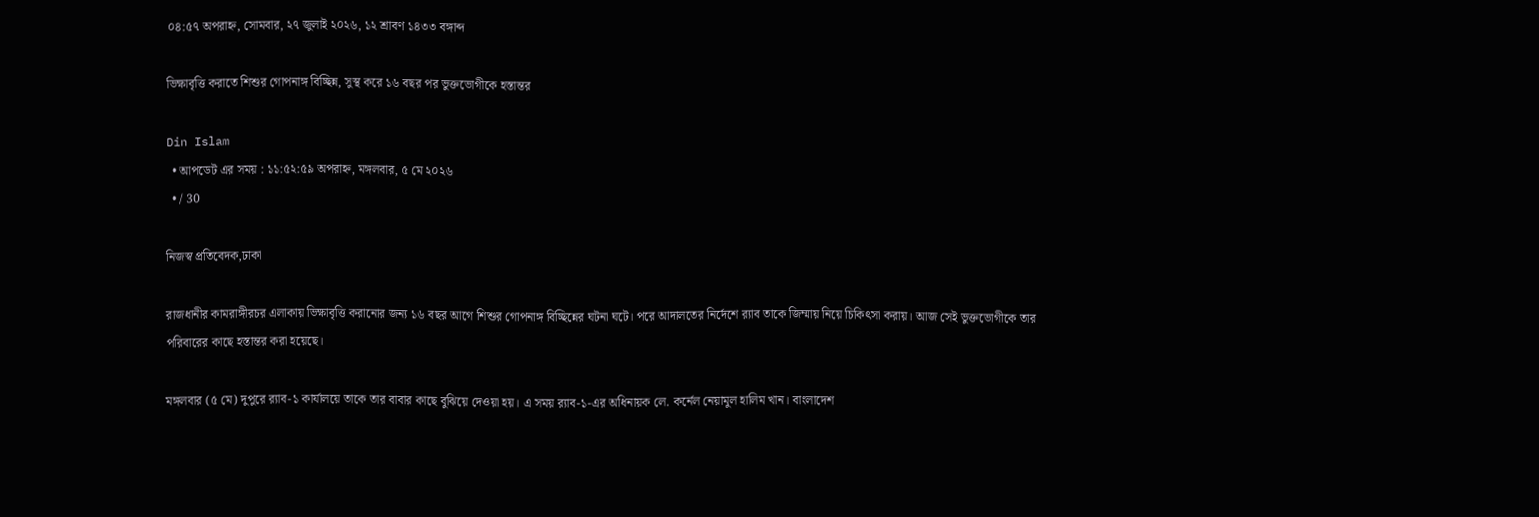০৪:৫৭ অপরাহ্ন, সোমবার, ২৭ জুলাই ২০২৬, ১২ শ্রাবণ ১৪৩৩ বঙ্গাব্দ

ভিক্ষাবৃত্তি করাতে শিশুর গোপনাঙ্গ বিচ্ছিন্ন, সুস্থ করে ১৬ বছর পর ভুক্তভোগীকে হস্তান্তর

Din Islam
  • আপডেট এর সময় : ১১:৫২:৫৯ অপরাহ্ন, মঙ্গলবার, ৫ মে ২০২৬
  • / 30

নিজস্ব প্রতিবেদক,ঢাকা

রাজধানীর কামরাঙ্গীরচর এলাকায় ভিক্ষাবৃত্তি করানোর জন্য ১৬ বছর আগে শিশুর গোপনাঙ্গ বিচ্ছিন্নের ঘটনা ঘটে। পরে আদালতের নির্দেশে র‌্যাব তাকে জিম্মায় নিয়ে চিকিৎসা করায়। আজ সেই ভুক্তভোগীকে তার পরিবারের কাছে হস্তান্তর করা হয়েছে।

মঙ্গলবার (৫ মে) দুপুরে র‌্যাব-১ কার্যালয়ে তাকে তার বাবার কাছে বুঝিয়ে দেওয়া হয়। এ সময় র‌্যাব-১-এর অধিনায়ক লে. কর্নেল নেয়ামুল হালিম খান। বাংলাদেশ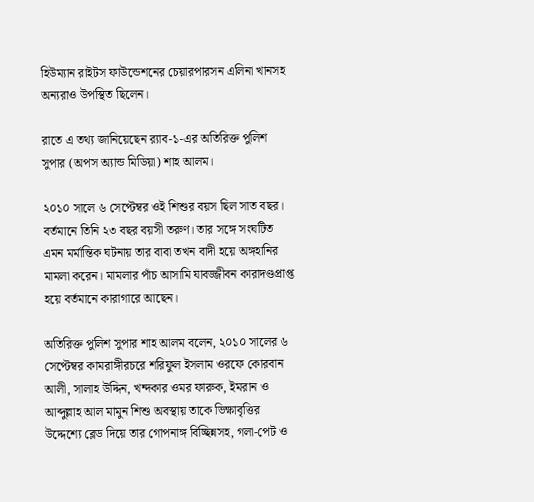হিউম্যান রাইটস ফাউন্ডেশনের চেয়ারপারসন এলিনা খানসহ অন্যরাও উপস্থিত ছিলেন।

রাতে এ তথ্য জানিয়েছেন র‌্যাব-১-এর অতিরিক্ত পুলিশ সুপার (অপস অ্যান্ড মিডিয়া) শাহ আলম।

২০১০ সালে ৬ সেপ্টেম্বর ওই শিশুর বয়স ছিল সাত বছর। বর্তমানে তিনি ২৩ বছর বয়সী তরুণ। তার সঙ্গে সংঘটিত এমন মর্মান্তিক ঘটনায় তার বাবা তখন বাদী হয়ে অঙ্গহানির মামলা করেন। মামলার পাঁচ আসামি যাবজ্জীবন কারাদণ্ডপ্রাপ্ত হয়ে বর্তমানে কারাগারে আছেন।

অতিরিক্ত পুলিশ সুপার শাহ আলম বলেন, ২০১০ সালের ৬ সেপ্টেম্বর কামরাঙ্গীরচরে শরিফুল ইসলাম ওরফে কোরবান আলী, সালাহ উদ্দিন, খন্দকার ওমর ফারুক, ইমরান ও আব্দুল্লাহ আল মামুন শিশু অবস্থায় তাকে ভিক্ষাবৃত্তির উদ্দেশ্যে ব্লেড দিয়ে তার গোপনাঙ্গ বিচ্ছিন্নসহ, গলা-পেট ও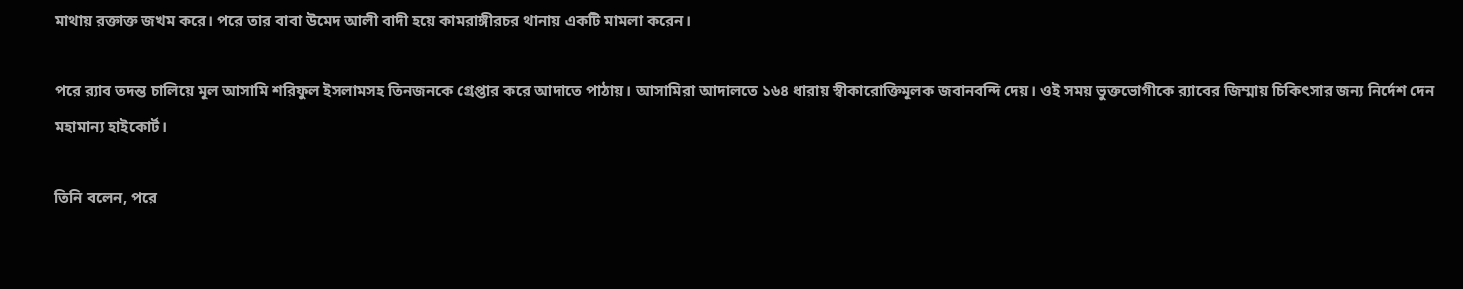মাথায় রক্তাক্ত জখম করে। পরে তার বাবা উমেদ আলী বাদী হয়ে কামরাঙ্গীরচর থানায় একটি মামলা করেন।

পরে র‌্যাব তদন্ত চালিয়ে মূল আসামি শরিফুল ইসলামসহ তিনজনকে গ্রেপ্তার করে আদাতে পাঠায়। আসামিরা আদালতে ১৬৪ ধারায় স্বীকারোক্তিমূলক জবানবন্দি দেয়। ওই সময় ভুক্তভোগীকে র‌্যাবের জিম্মায় চিকিৎসার জন্য নির্দেশ দেন মহামান্য হাইকোর্ট।

তিনি বলেন, পরে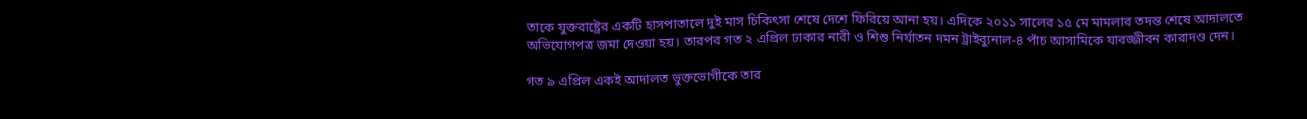তাকে যুক্তরাষ্ট্রের একটি হাসপাতালে দুই মাস চিকিৎসা শেষে দেশে ফিরিয়ে আনা হয়। এদিকে ২০১১ সালের ১৫ মে মামলার তদন্ত শেষে আদালতে অভিযোগপত্র জমা দেওয়া হয়। তারপর গত ২ এপ্রিল ঢাকার নারী ও শিশু নির্যাতন দমন ট্রাইব্যুনাল-৪ পাঁচ আসামিকে যাবজ্জীবন কারাদণ্ড দেন।

গত ৯ এপ্রিল একই আদালত ভুক্তভোগীকে তার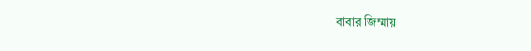বাবার জিম্মায়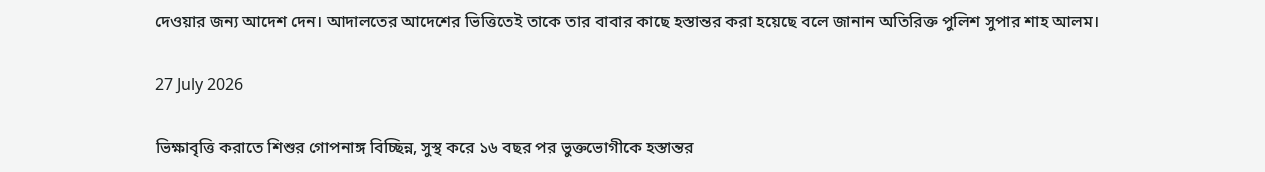দেওয়ার জন্য আদেশ দেন। আদালতের আদেশের ভিত্তিতেই তাকে তার বাবার কাছে হস্তান্তর করা হয়েছে বলে জানান অতিরিক্ত পুলিশ সুপার শাহ আলম।

27 July 2026

ভিক্ষাবৃত্তি করাতে শিশুর গোপনাঙ্গ বিচ্ছিন্ন, সুস্থ করে ১৬ বছর পর ভুক্তভোগীকে হস্তান্তর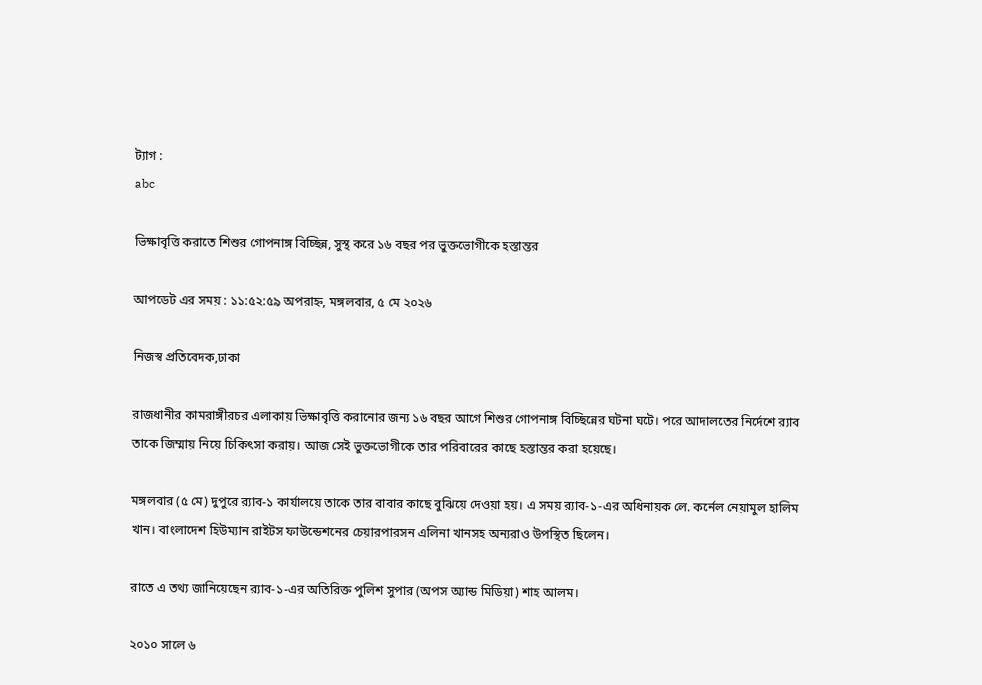ট্যাগ :
abc

ভিক্ষাবৃত্তি করাতে শিশুর গোপনাঙ্গ বিচ্ছিন্ন, সুস্থ করে ১৬ বছর পর ভুক্তভোগীকে হস্তান্তর

আপডেট এর সময় : ১১:৫২:৫৯ অপরাহ্ন, মঙ্গলবার, ৫ মে ২০২৬

নিজস্ব প্রতিবেদক,ঢাকা

রাজধানীর কামরাঙ্গীরচর এলাকায় ভিক্ষাবৃত্তি করানোর জন্য ১৬ বছর আগে শিশুর গোপনাঙ্গ বিচ্ছিন্নের ঘটনা ঘটে। পরে আদালতের নির্দেশে র‌্যাব তাকে জিম্মায় নিয়ে চিকিৎসা করায়। আজ সেই ভুক্তভোগীকে তার পরিবারের কাছে হস্তান্তর করা হয়েছে।

মঙ্গলবার (৫ মে) দুপুরে র‌্যাব-১ কার্যালয়ে তাকে তার বাবার কাছে বুঝিয়ে দেওয়া হয়। এ সময় র‌্যাব-১-এর অধিনায়ক লে. কর্নেল নেয়ামুল হালিম খান। বাংলাদেশ হিউম্যান রাইটস ফাউন্ডেশনের চেয়ারপারসন এলিনা খানসহ অন্যরাও উপস্থিত ছিলেন।

রাতে এ তথ্য জানিয়েছেন র‌্যাব-১-এর অতিরিক্ত পুলিশ সুপার (অপস অ্যান্ড মিডিয়া) শাহ আলম।

২০১০ সালে ৬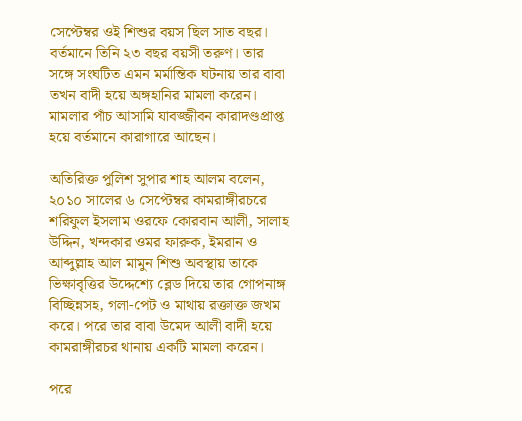সেপ্টেম্বর ওই শিশুর বয়স ছিল সাত বছর। বর্তমানে তিনি ২৩ বছর বয়সী তরুণ। তার সঙ্গে সংঘটিত এমন মর্মান্তিক ঘটনায় তার বাবা তখন বাদী হয়ে অঙ্গহানির মামলা করেন। মামলার পাঁচ আসামি যাবজ্জীবন কারাদণ্ডপ্রাপ্ত হয়ে বর্তমানে কারাগারে আছেন।

অতিরিক্ত পুলিশ সুপার শাহ আলম বলেন, ২০১০ সালের ৬ সেপ্টেম্বর কামরাঙ্গীরচরে শরিফুল ইসলাম ওরফে কোরবান আলী, সালাহ উদ্দিন, খন্দকার ওমর ফারুক, ইমরান ও আব্দুল্লাহ আল মামুন শিশু অবস্থায় তাকে ভিক্ষাবৃত্তির উদ্দেশ্যে ব্লেড দিয়ে তার গোপনাঙ্গ বিচ্ছিন্নসহ, গলা-পেট ও মাথায় রক্তাক্ত জখম করে। পরে তার বাবা উমেদ আলী বাদী হয়ে কামরাঙ্গীরচর থানায় একটি মামলা করেন।

পরে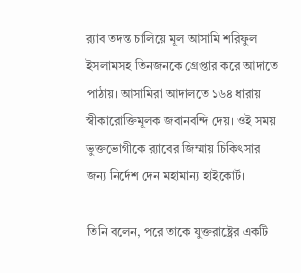র‌্যাব তদন্ত চালিয়ে মূল আসামি শরিফুল ইসলামসহ তিনজনকে গ্রেপ্তার করে আদাতে পাঠায়। আসামিরা আদালতে ১৬৪ ধারায় স্বীকারোক্তিমূলক জবানবন্দি দেয়। ওই সময় ভুক্তভোগীকে র‌্যাবের জিম্মায় চিকিৎসার জন্য নির্দেশ দেন মহামান্য হাইকোর্ট।

তিনি বলেন, পরে তাকে যুক্তরাষ্ট্রের একটি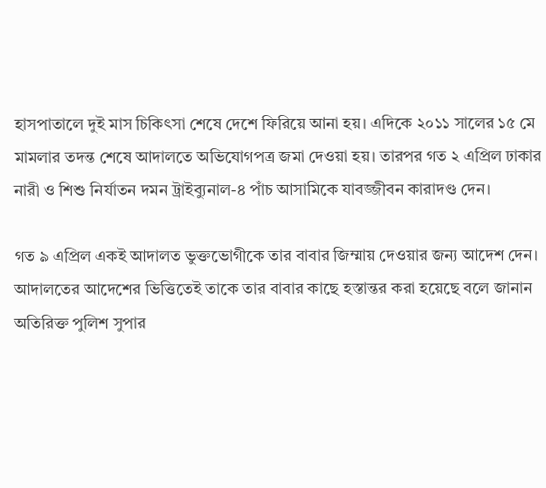হাসপাতালে দুই মাস চিকিৎসা শেষে দেশে ফিরিয়ে আনা হয়। এদিকে ২০১১ সালের ১৫ মে মামলার তদন্ত শেষে আদালতে অভিযোগপত্র জমা দেওয়া হয়। তারপর গত ২ এপ্রিল ঢাকার নারী ও শিশু নির্যাতন দমন ট্রাইব্যুনাল-৪ পাঁচ আসামিকে যাবজ্জীবন কারাদণ্ড দেন।

গত ৯ এপ্রিল একই আদালত ভুক্তভোগীকে তার বাবার জিম্মায় দেওয়ার জন্য আদেশ দেন। আদালতের আদেশের ভিত্তিতেই তাকে তার বাবার কাছে হস্তান্তর করা হয়েছে বলে জানান অতিরিক্ত পুলিশ সুপার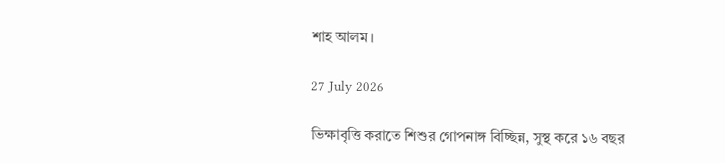শাহ আলম।

27 July 2026

ভিক্ষাবৃত্তি করাতে শিশুর গোপনাঙ্গ বিচ্ছিন্ন, সুস্থ করে ১৬ বছর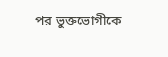পর ভুক্তভোগীকে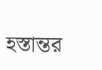হস্তান্তর